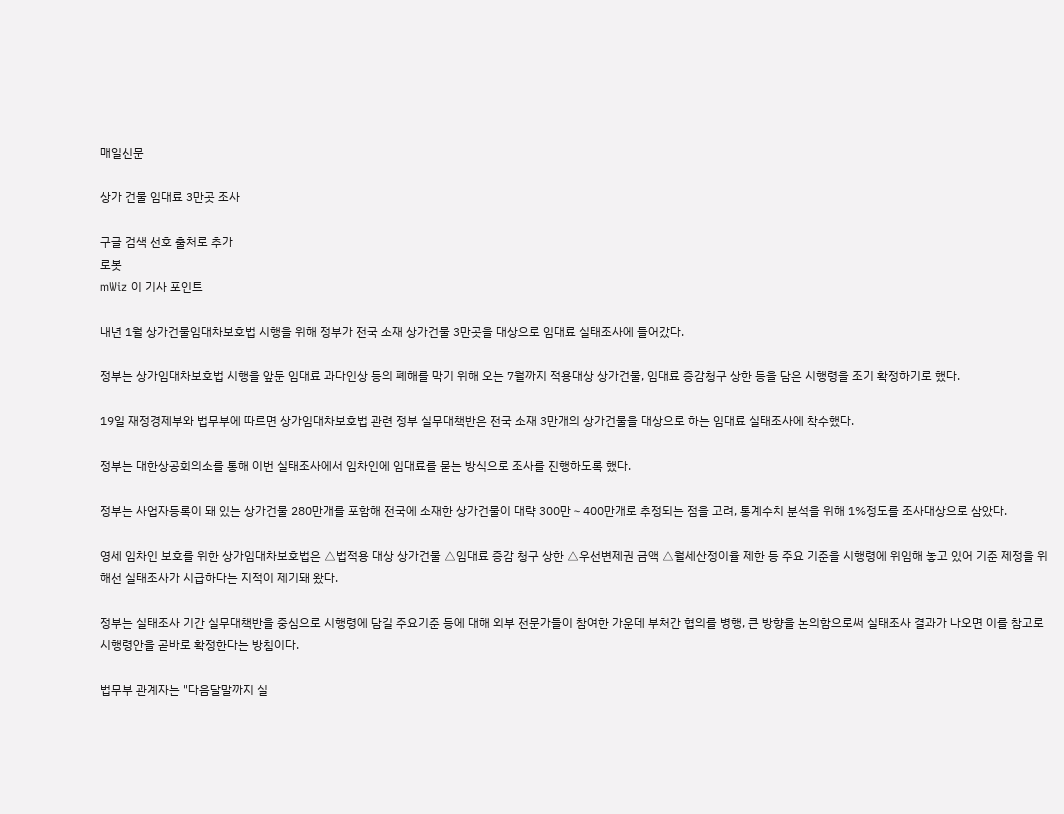매일신문

상가 건물 임대료 3만곳 조사

구글 검색 선호 출처로 추가
로봇
mWiz 이 기사 포인트

내년 1월 상가건물임대차보호법 시행을 위해 정부가 전국 소재 상가건물 3만곳을 대상으로 임대료 실태조사에 들어갔다.

정부는 상가임대차보호법 시행을 앞둔 임대료 과다인상 등의 폐해를 막기 위해 오는 7월까지 적용대상 상가건물, 임대료 증감청구 상한 등을 담은 시행령을 조기 확정하기로 했다.

19일 재정경제부와 법무부에 따르면 상가임대차보호법 관련 정부 실무대책반은 전국 소재 3만개의 상가건물을 대상으로 하는 임대료 실태조사에 착수했다.

정부는 대한상공회의소를 통해 이번 실태조사에서 임차인에 임대료를 묻는 방식으로 조사를 진행하도록 했다.

정부는 사업자등록이 돼 있는 상가건물 280만개를 포함해 전국에 소재한 상가건물이 대략 300만∼400만개로 추정되는 점을 고려, 통계수치 분석을 위해 1%정도를 조사대상으로 삼았다.

영세 임차인 보호를 위한 상가임대차보호법은 △법적용 대상 상가건물 △임대료 증감 청구 상한 △우선변제권 금액 △월세산정이율 제한 등 주요 기준을 시행령에 위임해 놓고 있어 기준 제정을 위해선 실태조사가 시급하다는 지적이 제기돼 왔다.

정부는 실태조사 기간 실무대책반을 중심으로 시행령에 담길 주요기준 등에 대해 외부 전문가들이 참여한 가운데 부처간 협의를 병행, 큰 방향을 논의함으로써 실태조사 결과가 나오면 이를 참고로 시행령안을 곧바로 확정한다는 방침이다.

법무부 관계자는 "다음달말까지 실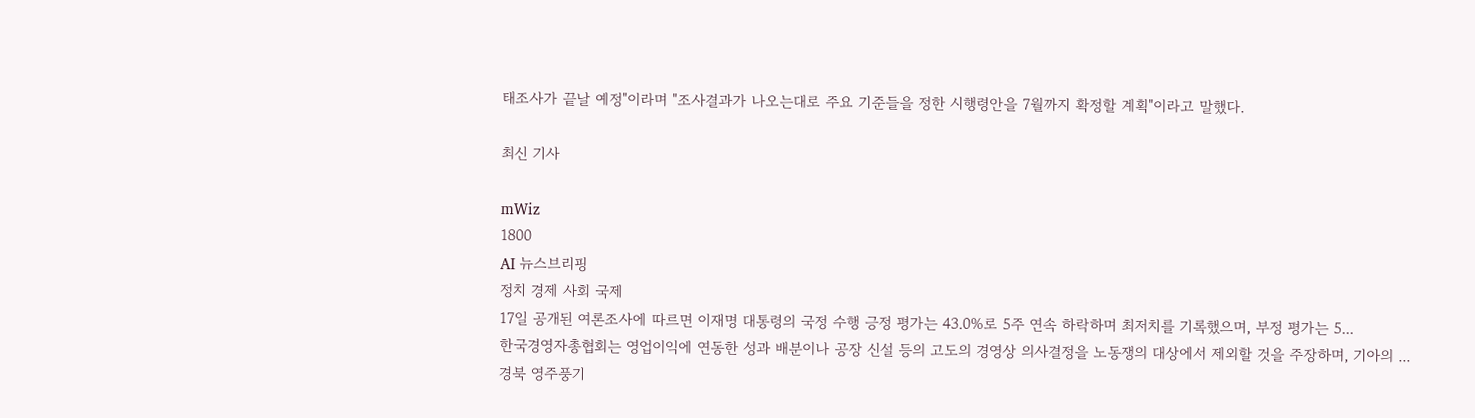태조사가 끝날 예정"이라며 "조사결과가 나오는대로 주요 기준들을 정한 시행령안을 7월까지 확정할 계획"이라고 말했다.

최신 기사

mWiz
1800
AI 뉴스브리핑
정치 경제 사회 국제
17일 공개된 여론조사에 따르면 이재명 대통령의 국정 수행 긍정 평가는 43.0%로 5주 연속 하락하며 최저치를 기록했으며, 부정 평가는 5...
한국경영자총협회는 영업이익에 연동한 성과 배분이나 공장 신설 등의 고도의 경영상 의사결정을 노동쟁의 대상에서 제외할 것을 주장하며, 기아의 ...
경북 영주풍기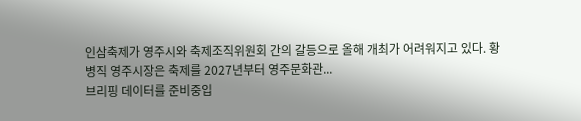인삼축제가 영주시와 축제조직위원회 간의 갈등으로 올해 개최가 어려워지고 있다. 황병직 영주시장은 축제를 2027년부터 영주문화관...
브리핑 데이터를 준비중입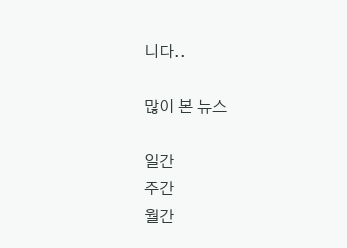니다..

많이 본 뉴스

일간
주간
월간